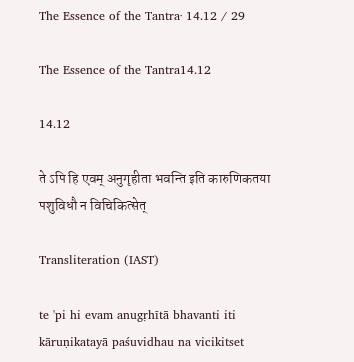The Essence of the Tantra· 14.12 / 29

The Essence of the Tantra14.12

14.12

ते ऽपि हि एवम् अनुगृहीता भवन्ति इति कारुणिकतया पशुविधौ न विचिकित्सेत्

Transliteration (IAST)

te 'pi hi evam anugṛhītā bhavanti iti kāruṇikatayā paśuvidhau na vicikitset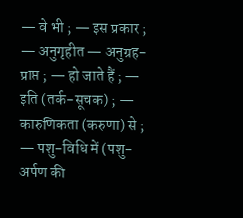— वे भी ; — इस प्रकार ; — अनुगृहीत — अनुग्रह-प्राप्त ; — हो जाते हैं ; — इति (तर्क-सूचक) ; — कारुणिकता (करुणा) से ; — पशु-विधि में (पशु-अर्पण की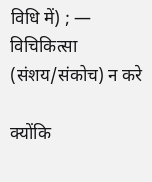विधि में) ; — विचिकित्सा (संशय/संकोच) न करे

क्योंकि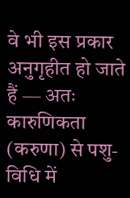वे भी इस प्रकार अनुगृहीत हो जाते हैं — अतः कारुणिकता (करुणा) से पशु-विधि में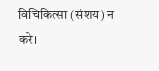विचिकित्सा (संशय) न करे।